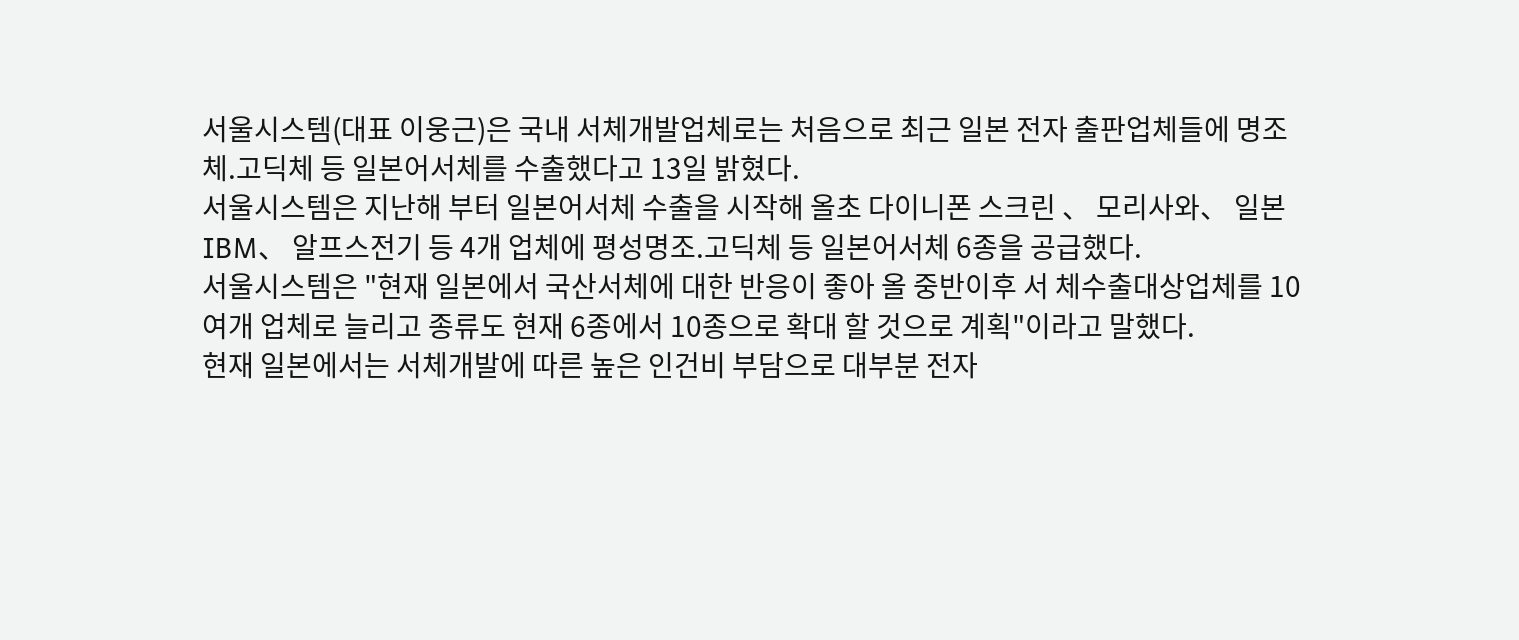서울시스템(대표 이웅근)은 국내 서체개발업체로는 처음으로 최근 일본 전자 출판업체들에 명조체.고딕체 등 일본어서체를 수출했다고 13일 밝혔다.
서울시스템은 지난해 부터 일본어서체 수출을 시작해 올초 다이니폰 스크린 、 모리사와、 일본 IBM、 알프스전기 등 4개 업체에 평성명조.고딕체 등 일본어서체 6종을 공급했다.
서울시스템은 "현재 일본에서 국산서체에 대한 반응이 좋아 올 중반이후 서 체수출대상업체를 10여개 업체로 늘리고 종류도 현재 6종에서 10종으로 확대 할 것으로 계획"이라고 말했다.
현재 일본에서는 서체개발에 따른 높은 인건비 부담으로 대부분 전자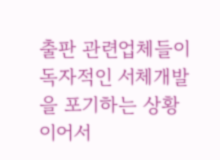출판 관련업체들이 독자적인 서체개발을 포기하는 상황이어서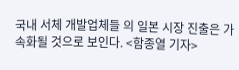국내 서체 개발업체들 의 일본 시장 진출은 가속화될 것으로 보인다. <함종열 기자>